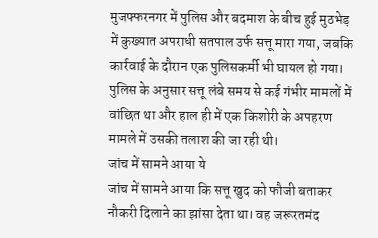मुजफ्फरनगर में पुलिस और बदमाश के बीच हुई मुठभेड़ में कुख्यात अपराधी सतपाल उर्फ सत्तू मारा गया, जबकि कार्रवाई के दौरान एक पुलिसकर्मी भी घायल हो गया। पुलिस के अनुसार सत्तू लंबे समय से कई गंभीर मामलों में वांछित था और हाल ही में एक किशोरी के अपहरण मामले में उसकी तलाश की जा रही थी।
जांच में सामने आया ये
जांच में सामने आया कि सत्तू खुद को फौजी बताकर नौकरी दिलाने का झांसा देता था। वह जरूरतमंद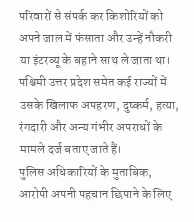परिवारों से संपर्क कर किशोरियों को अपने जाल में फंसाता और उन्हें नौकरी या इंटरव्यू के बहाने साथ ले जाता था। पश्चिमी उत्तर प्रदेश समेत कई राज्यों में उसके खिलाफ अपहरण, दुष्कर्म, हत्या, रंगदारी और अन्य गंभीर अपराधों के मामले दर्ज बताए जाते हैं।
पुलिस अधिकारियों के मुताबिक, आरोपी अपनी पहचान छिपाने के लिए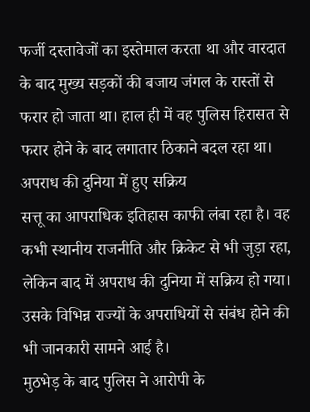फर्जी दस्तावेजों का इस्तेमाल करता था और वारदात के बाद मुख्य सड़कों की बजाय जंगल के रास्तों से फरार हो जाता था। हाल ही में वह पुलिस हिरासत से फरार होने के बाद लगातार ठिकाने बदल रहा था।
अपराध की दुनिया में हुए सक्रिय
सत्तू का आपराधिक इतिहास काफी लंबा रहा है। वह कभी स्थानीय राजनीति और क्रिकेट से भी जुड़ा रहा, लेकिन बाद में अपराध की दुनिया में सक्रिय हो गया। उसके विभिन्न राज्यों के अपराधियों से संबंध होने की भी जानकारी सामने आई है।
मुठभेड़ के बाद पुलिस ने आरोपी के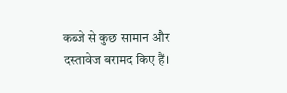कब्जे से कुछ सामान और दस्तावेज बरामद किए हैं।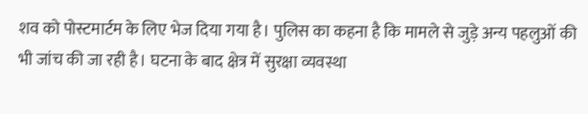शव को पोस्टमार्टम के लिए भेज दिया गया है। पुलिस का कहना है कि मामले से जुड़े अन्य पहलुओं की भी जांच की जा रही है। घटना के बाद क्षेत्र में सुरक्षा व्यवस्था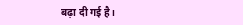बढ़ा दी गई है।